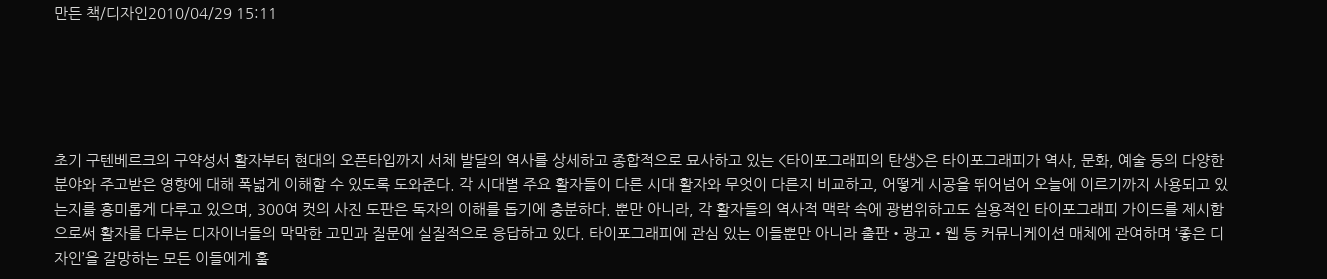만든 책/디자인2010/04/29 15:11





초기 구텐베르크의 구약성서 활자부터 현대의 오픈타입까지 서체 발달의 역사를 상세하고 종합적으로 묘사하고 있는 <타이포그래피의 탄생>은 타이포그래피가 역사, 문화, 예술 등의 다양한 분야와 주고받은 영향에 대해 폭넓게 이해할 수 있도록 도와준다. 각 시대별 주요 활자들이 다른 시대 활자와 무엇이 다른지 비교하고, 어떻게 시공을 뛰어넘어 오늘에 이르기까지 사용되고 있는지를 흥미롭게 다루고 있으며, 300여 컷의 사진 도판은 독자의 이해를 돕기에 충분하다. 뿐만 아니라, 각 활자들의 역사적 맥락 속에 광범위하고도 실용적인 타이포그래피 가이드를 제시함으로써 활자를 다루는 디자이너들의 막막한 고민과 질문에 실질적으로 응답하고 있다. 타이포그래피에 관심 있는 이들뿐만 아니라 출판•광고•웹 등 커뮤니케이션 매체에 관여하며 ‘좋은 디자인’을 갈망하는 모든 이들에게 훌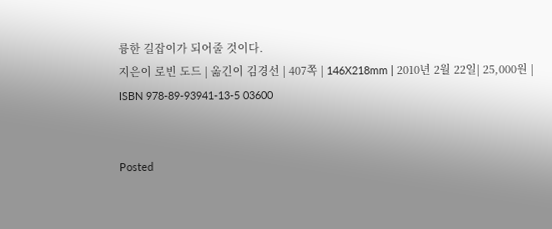륭한 길잡이가 되어줄 것이다.
지은이 로빈 도드 | 옮긴이 김경선 | 407쪽 | 146X218mm | 2010년 2월 22일| 25,000원 |
ISBN 978-89-93941-13-5 03600


Posted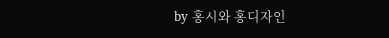by 홍시와 홍디자인